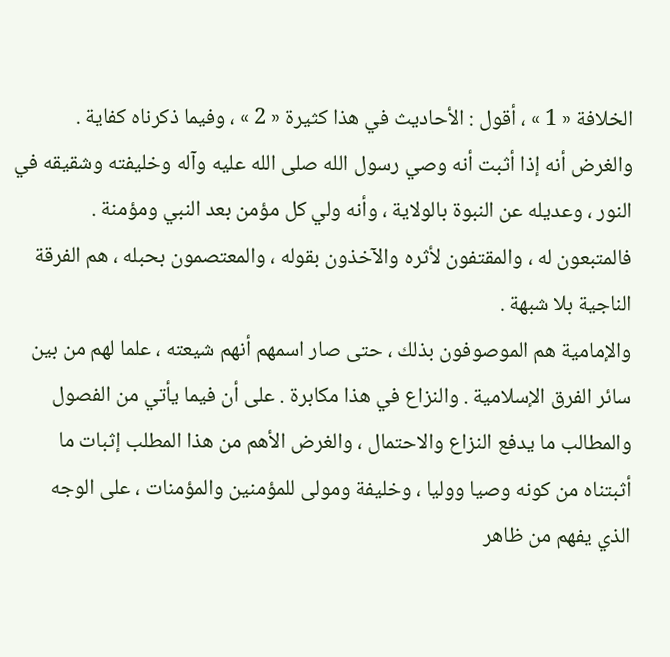الخلافة « 1 » ، أقول : الأحاديث في هذا كثيرة « 2 » ، وفيما ذكرناه كفاية .
والغرض أنه إذا أثبت أنه وصي رسول الله صلى الله عليه وآله وخليفته وشقيقه في النور ، وعديله عن النبوة بالولاية ، وأنه ولي كل مؤمن بعد النبي ومؤمنة . فالمتبعون له ، والمقتفون لأثره والآخذون بقوله ، والمعتصمون بحبله ، هم الفرقة الناجية بلا شبهة .
والإمامية هم الموصوفون بذلك ، حتى صار اسمهم أنهم شيعته ، علما لهم من بين سائر الفرق الإسلامية . والنزاع في هذا مكابرة . على أن فيما يأتي من الفصول والمطالب ما يدفع النزاع والاحتمال ، والغرض الأهم من هذا المطلب إثبات ما أثبتناه من كونه وصيا ووليا ، وخليفة ومولى للمؤمنين والمؤمنات ، على الوجه الذي يفهم من ظاهر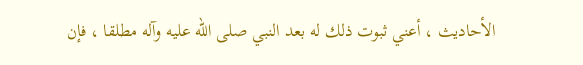الأحاديث ، أعني ثبوت ذلك له بعد النبي صلى الله عليه وآله مطلقا ، فإن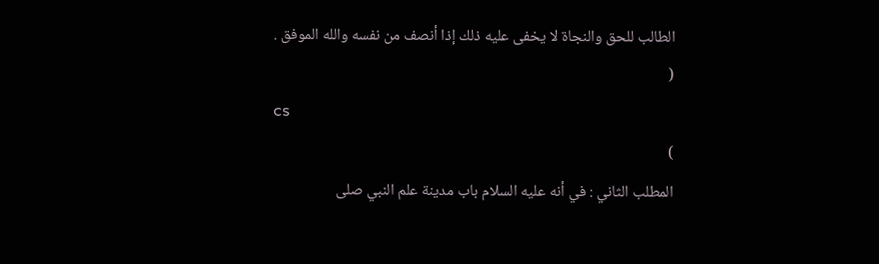الطالب للحق والنجاة لا يخفى عليه ذلك إذا أنصف من نفسه والله الموفق .
(
cs
)
المطلب الثاني : في أنه عليه السلام باب مدينة علم النبي صلى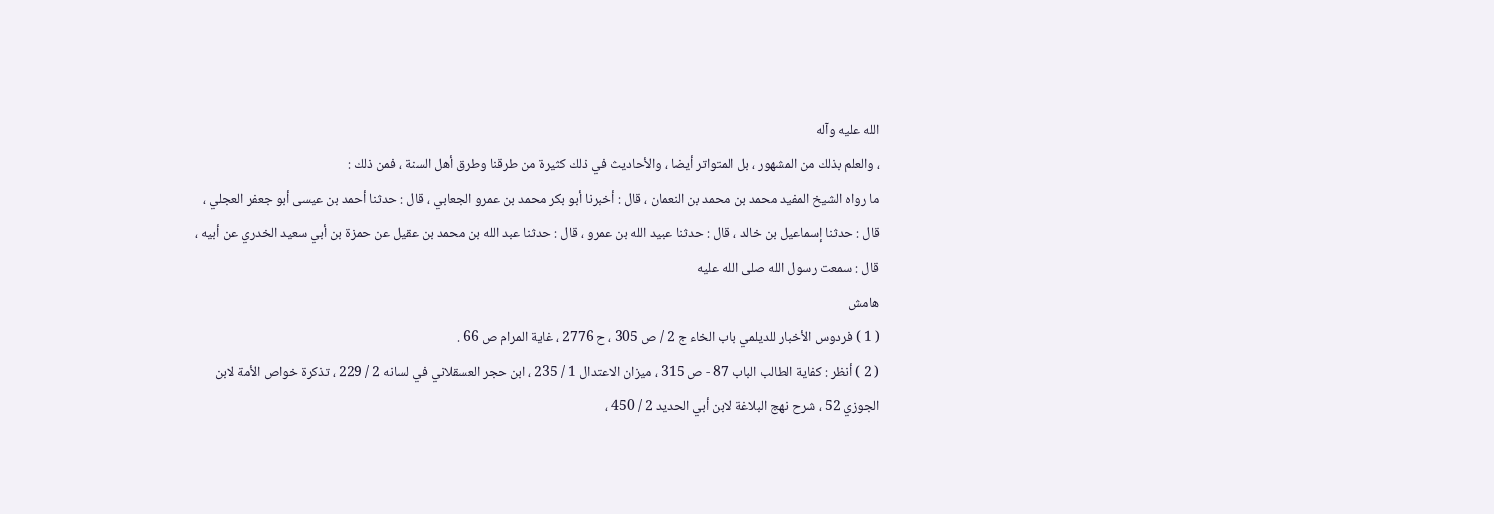الله عليه وآله
، والعلم بذلك من المشهور ، بل المتواتر أيضا ، والأحاديث في ذلك كثيرة من طرقنا وطرق أهل السنة ، فمن ذلك :
ما رواه الشيخ المفيد محمد بن محمد بن النعمان ، قال : أخبرنا أبو بكر محمد بن عمرو الجعابي ، قال : حدثنا أحمد بن عيسى أبو جعفر العجلي ، قال : حدثنا إسماعيل بن خالد ، قال : حدثنا عبيد الله بن عمرو ، قال : حدثنا عبد الله بن محمد بن عقيل عن حمزة بن أبي سعيد الخدري عن أبيه ، قال : سمعت رسول الله صلى الله عليه
هامش
( 1 ) فردوس الأخبار للديلمي باب الخاء ج 2 / ص 305 ، ح 2776 ، غاية المرام ص 66 .
( 2 ) أنظر : كفاية الطالب الباب 87 - ص 315 ، ميزان الاعتدال 1 / 235 ، ابن حجر العسقلاني في لسانه 2 / 229 ، تذكرة خواص الأمة لابن الجوزي 52 ، شرح نهج البلاغة لابن أبي الحديد 2 / 450 ،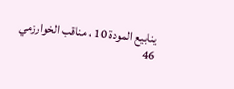ينابيع المودة 10 ، مناقب الخوارزمي 46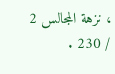، نزهة المجالس 2 / 230 .